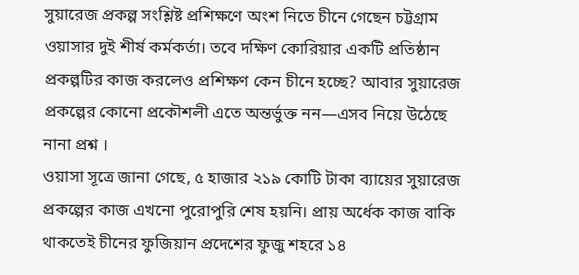সুয়ারেজ প্রকল্প সংশ্লিষ্ট প্রশিক্ষণে অংশ নিতে চীনে গেছেন চট্টগ্রাম ওয়াসার দুই শীর্ষ কর্মকর্তা। তবে দক্ষিণ কোরিয়ার একটি প্রতিষ্ঠান প্রকল্পটির কাজ করলেও প্রশিক্ষণ কেন চীনে হচ্ছে? আবার সুয়ারেজ প্রকল্পের কোনো প্রকৌশলী এতে অন্তর্ভুক্ত নন—এসব নিয়ে উঠেছে নানা প্রশ্ন ।
ওয়াসা সূত্রে জানা গেছে, ৫ হাজার ২১৯ কোটি টাকা ব্যায়ের সুয়ারেজ প্রকল্পের কাজ এখনো পুরোপুরি শেষ হয়নি। প্রায় অর্ধেক কাজ বাকি থাকতেই চীনের ফুজিয়ান প্রদেশের ফুজু শহরে ১৪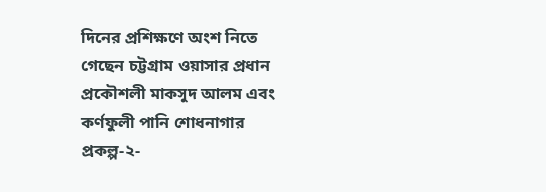দিনের প্রশিক্ষণে অংশ নিতে গেছেন চট্টগ্রাম ওয়াসার প্রধান প্রকৌশলী মাকসুদ আলম এবং কর্ণফুলী পানি শোধনাগার প্রকল্প-২-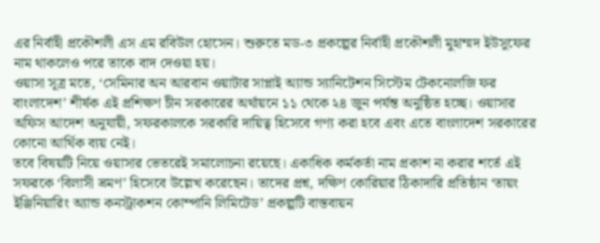এর নির্বাহী প্রকৌশলী এস এম রবিউল হোসেন। শুরুতে মড-৩ প্রকল্পের নির্বাহী প্রকৌশলী মুহাম্মদ ইউসুফের নাম থাকলেও পরে তাকে বাদ দেওয়া হয়।
ওয়াসা সূত্র মতে, ‘সেমিনার অন আরবান ওয়াটার সাপ্লাই অ্যান্ড স্যানিটেশন সিস্টেম টেকনোলজি ফর বাংলাদেশ’ শীর্ষক এই প্রশিক্ষণ চীন সরকারের অর্থায়নে ১১ থেকে ২৪ জুন পর্যন্ত অনুষ্ঠিত হচ্ছে। ওয়াসার অফিস আদেশ অনুযায়ী, সফরকালকে সরকারি দায়িত্ব হিসেবে গণ্য করা হবে এবং এতে বাংলাদেশ সরকারের কোনো আর্থিক ব্যয় নেই।
তবে বিষয়টি নিয়ে ওয়াসার ভেতরেই সমালোচনা রয়েছে। একাধিক কর্মকর্তা নাম প্রকাশ না করার শর্তে এই সফরকে ‘বিলাসী ভ্রমণ’ হিসেবে উল্লেখ করেছেন। তাদের প্রশ্ন, দক্ষিণ কোরিয়ার ঠিকাদারি প্রতিষ্ঠান ‘তায়ং ইঞ্জিনিয়ারিং অ্যান্ড কনস্ট্রাকশন কোম্পানি লিমিটেড’ প্রকল্পটি বাস্তবায়ন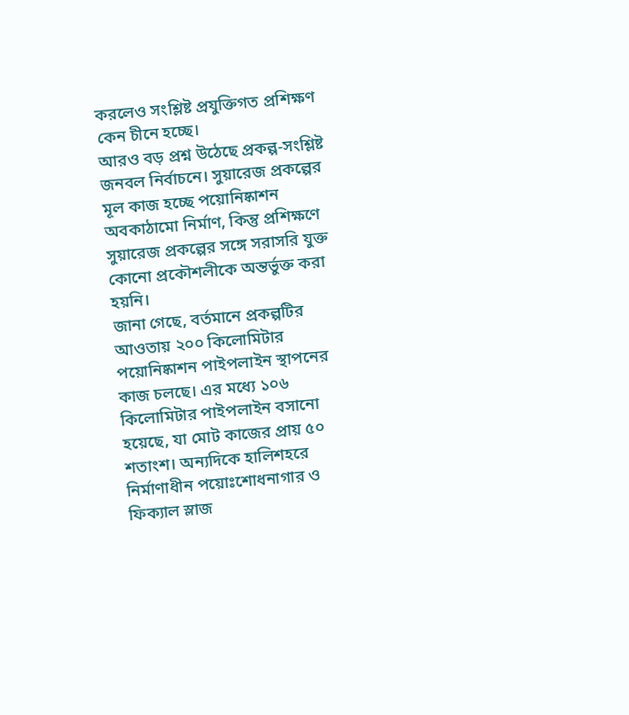করলেও সংশ্লিষ্ট প্রযুক্তিগত প্রশিক্ষণ কেন চীনে হচ্ছে।
আরও বড় প্রশ্ন উঠেছে প্রকল্প-সংশ্লিষ্ট জনবল নির্বাচনে। সুয়ারেজ প্রকল্পের মূল কাজ হচ্ছে পয়োনিষ্কাশন অবকাঠামো নির্মাণ, কিন্তু প্রশিক্ষণে সুয়ারেজ প্রকল্পের সঙ্গে সরাসরি যুক্ত কোনো প্রকৌশলীকে অন্তর্ভুক্ত করা হয়নি।
জানা গেছে, বর্তমানে প্রকল্পটির আওতায় ২০০ কিলোমিটার পয়োনিষ্কাশন পাইপলাইন স্থাপনের কাজ চলছে। এর মধ্যে ১০৬ কিলোমিটার পাইপলাইন বসানো হয়েছে, যা মোট কাজের প্রায় ৫০ শতাংশ। অন্যদিকে হালিশহরে নির্মাণাধীন পয়োঃশোধনাগার ও ফিক্যাল স্লাজ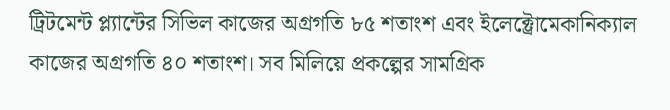ট্রিটমেন্ট প্ল্যান্টের সিভিল কাজের অগ্রগতি ৮৫ শতাংশ এবং ইলেক্ট্রোমেকানিক্যাল কাজের অগ্রগতি ৪০ শতাংশ। সব মিলিয়ে প্রকল্পের সামগ্রিক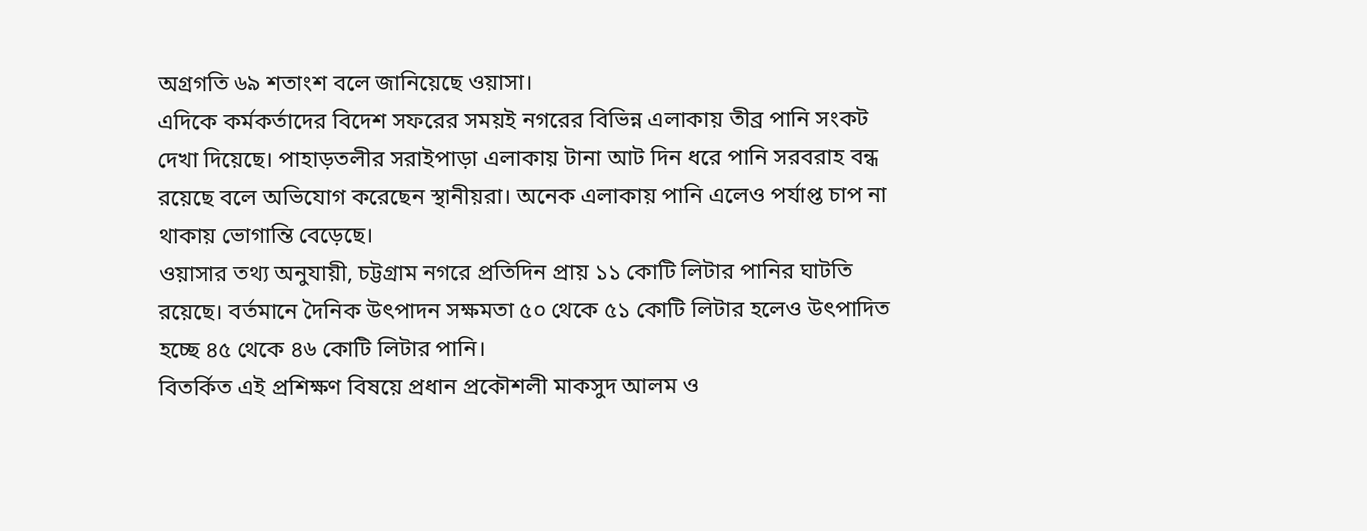অগ্রগতি ৬৯ শতাংশ বলে জানিয়েছে ওয়াসা।
এদিকে কর্মকর্তাদের বিদেশ সফরের সময়ই নগরের বিভিন্ন এলাকায় তীব্র পানি সংকট দেখা দিয়েছে। পাহাড়তলীর সরাইপাড়া এলাকায় টানা আট দিন ধরে পানি সরবরাহ বন্ধ রয়েছে বলে অভিযোগ করেছেন স্থানীয়রা। অনেক এলাকায় পানি এলেও পর্যাপ্ত চাপ না থাকায় ভোগান্তি বেড়েছে।
ওয়াসার তথ্য অনুযায়ী, চট্টগ্রাম নগরে প্রতিদিন প্রায় ১১ কোটি লিটার পানির ঘাটতি রয়েছে। বর্তমানে দৈনিক উৎপাদন সক্ষমতা ৫০ থেকে ৫১ কোটি লিটার হলেও উৎপাদিত হচ্ছে ৪৫ থেকে ৪৬ কোটি লিটার পানি।
বিতর্কিত এই প্রশিক্ষণ বিষয়ে প্রধান প্রকৌশলী মাকসুদ আলম ও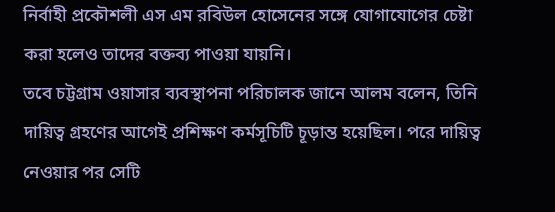নির্বাহী প্রকৌশলী এস এম রবিউল হোসেনের সঙ্গে যোগাযোগের চেষ্টা করা হলেও তাদের বক্তব্য পাওয়া যায়নি।
তবে চট্টগ্রাম ওয়াসার ব্যবস্থাপনা পরিচালক জানে আলম বলেন, তিনি দায়িত্ব গ্রহণের আগেই প্রশিক্ষণ কর্মসূচিটি চূড়ান্ত হয়েছিল। পরে দায়িত্ব নেওয়ার পর সেটি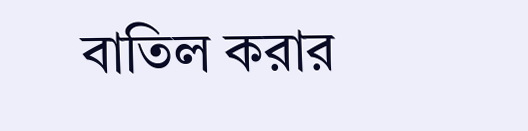বাতিল করার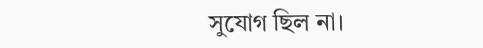সুযোগ ছিল না।